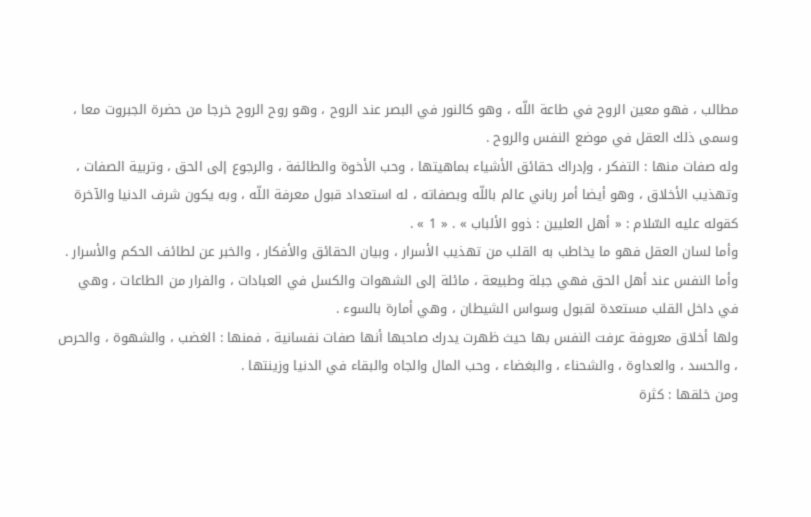مطالب ، فهو معين الروح في طاعة اللّه ، وهو كالنور في البصر عند الروح ، وهو روح الروح خرجا من حضرة الجبروت معا ، وسمى ذلك العقل في موضع النفس والروح .
وله صفات منها : التفكر ، وإدراك حقائق الأشياء بماهيتها ، وحب الأخوة والطائفة ، والرجوع إلى الحق ، وتربية الصفات ، وتهذيب الأخلاق ، وهو أيضا أمر رباني عالم باللّه وبصفاته ، له استعداد قبول معرفة اللّه ، وبه يكون شرف الدنيا والآخرة كقوله عليه السّلام : « أهل العليين : ذوو الألباب » . « 1 » .
وأما لسان العقل فهو ما يخاطب به القلب من تهذيب الأسرار ، وبيان الحقائق والأفكار ، والخبر عن لطائف الحكم والأسرار .
وأما النفس عند أهل الحق فهي جبلة وطبيعة ، مائلة إلى الشهوات والكسل في العبادات ، والفرار من الطاعات ، وهي في داخل القلب مستعدة لقبول وسواس الشيطان ، وهي أمارة بالسوء .
ولها أخلاق معروفة عرفت النفس بها حيث ظهرت يدرك صاحبها أنها صفات نفسانية ، فمنها : الغضب ، والشهوة ، والحرص ، والحسد ، والعداوة ، والشحناء ، والبغضاء ، وحب المال والجاه والبقاء في الدنيا وزينتها .
ومن خلقها : كثرة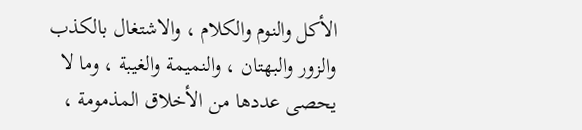الأكل والنوم والكلام ، والاشتغال بالكذب والزور والبهتان ، والنميمة والغيبة ، وما لا يحصى عددها من الأخلاق المذمومة ،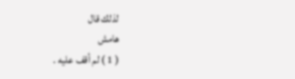لذلك قال
هامش
( 1 ) لم أقف عليه .